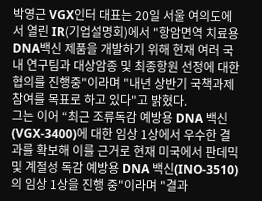박영근 VGX인터 대표는 20일 서울 여의도에서 열린 IR(기업설명회)에서 "항암면역 치료용 DNA백신 제품을 개발하기 위해 현재 여러 국내 연구팀과 대상암종 및 최종항원 선정에 대한 협의를 진행중"이라며 "내년 상반기 국책과제 참여를 목표로 하고 있다"고 밝혔다.
그는 이어 “최근 조류독감 예방용 DNA 백신(VGX-3400)에 대한 임상 1상에서 우수한 결과를 확보해 이를 근거로 현재 미국에서 판데믹 및 계절성 독감 예방용 DNA 백신(INO-3510)의 임상 1상을 진행 중"이라며 "결과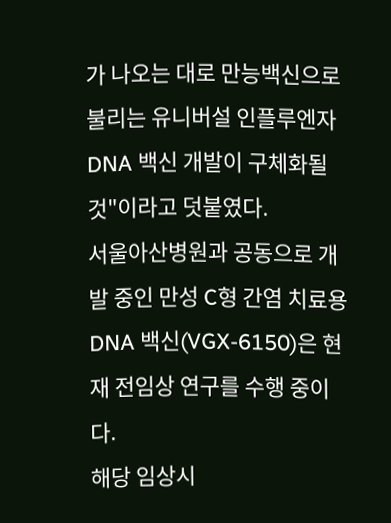가 나오는 대로 만능백신으로 불리는 유니버설 인플루엔자 DNA 백신 개발이 구체화될 것"이라고 덧붙였다.
서울아산병원과 공동으로 개발 중인 만성 C형 간염 치료용 DNA 백신(VGX-6150)은 현재 전임상 연구를 수행 중이다.
해당 임상시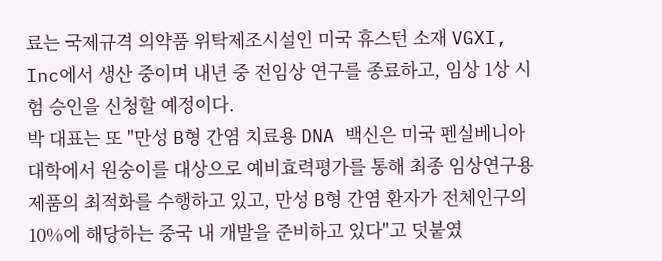료는 국제규격 의약품 위탁제조시설인 미국 휴스턴 소재 VGXI, Inc에서 생산 중이며 내년 중 전임상 연구를 종료하고, 임상 1상 시험 승인을 신청할 예정이다.
박 대표는 또 "만성 B형 간염 치료용 DNA 백신은 미국 펜실베니아 대학에서 원숭이를 대상으로 예비효력평가를 통해 최종 임상연구용 제품의 최적화를 수행하고 있고, 만성 B형 간염 환자가 전체인구의 10%에 해당하는 중국 내 개발을 준비하고 있다"고 덧붙였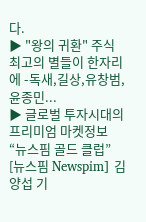다.
▶ "왕의 귀환" 주식 최고의 별들이 한자리에 -독새,길상,유창범,윤종민...
▶ 글로벌 투자시대의 프리미엄 마켓정보 “뉴스핌 골드 클럽”
[뉴스핌 Newspim] 김양섭 기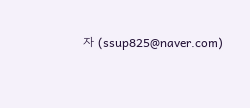자 (ssup825@naver.com)